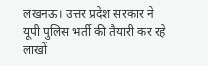लखनऊ। उत्तर प्रदेश सरकार ने यूपी पुलिस भर्ती की तैयारी कर रहे लाखों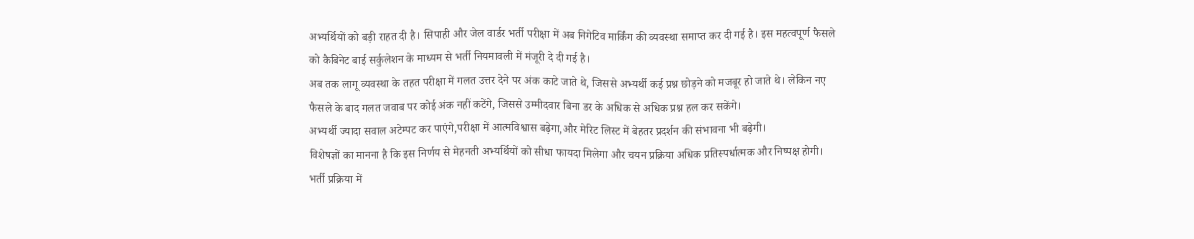अभ्यर्थियों को बड़ी राहत दी है। सिपाही और जेल वार्डर भर्ती परीक्षा में अब निगेटिव मार्किंग की व्यवस्था समाप्त कर दी गई है। इस महत्वपूर्ण फैसले को कैबिनेट बाई सर्कुलेशन के माध्यम से भर्ती नियमावली में मंजूरी दे दी गई है।
अब तक लागू व्यवस्था के तहत परीक्षा में गलत उत्तर देने पर अंक काटे जाते थे, जिससे अभ्यर्थी कई प्रश्न छोड़ने को मजबूर हो जाते थे। लेकिन नए फैसले के बाद गलत जवाब पर कोई अंक नहीं कटेंगे, जिससे उम्मीदवार बिना डर के अधिक से अधिक प्रश्न हल कर सकेंगे।
अभ्यर्थी ज्यादा सवाल अटेम्पट कर पाएंगे,परीक्षा में आत्मविश्वास बढ़ेगा,और मेरिट लिस्ट में बेहतर प्रदर्शन की संभावना भी बढ़ेगी।
विशेषज्ञों का मानना है कि इस निर्णय से मेहनती अभ्यर्थियों को सीधा फायदा मिलेगा और चयन प्रक्रिया अधिक प्रतिस्पर्धात्मक और निष्पक्ष होगी।
भर्ती प्रक्रिया में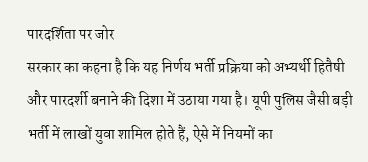पारदर्शिता पर जोर
सरकार का कहना है कि यह निर्णय भर्ती प्रक्रिया को अभ्यर्थी हितैषी और पारदर्शी बनाने की दिशा में उठाया गया है। यूपी पुलिस जैसी बड़ी भर्ती में लाखों युवा शामिल होते हैं, ऐसे में नियमों का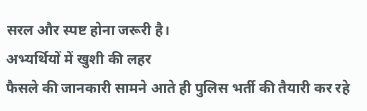सरल और स्पष्ट होना जरूरी है।
अभ्यर्थियों में खुशी की लहर
फैसले की जानकारी सामने आते ही पुलिस भर्ती की तैयारी कर रहे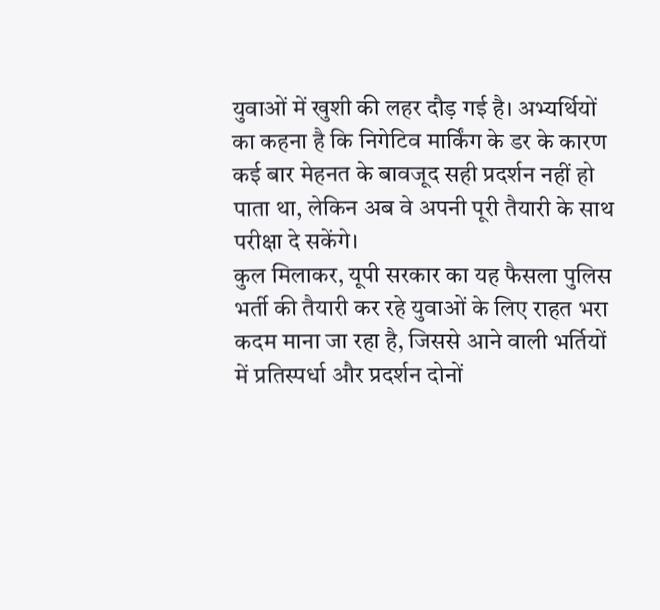युवाओं में खुशी की लहर दौड़ गई है। अभ्यर्थियों का कहना है कि निगेटिव मार्किंग के डर के कारण कई बार मेहनत के बावजूद सही प्रदर्शन नहीं हो पाता था, लेकिन अब वे अपनी पूरी तैयारी के साथ परीक्षा दे सकेंगे।
कुल मिलाकर, यूपी सरकार का यह फैसला पुलिस भर्ती की तैयारी कर रहे युवाओं के लिए राहत भरा कदम माना जा रहा है, जिससे आने वाली भर्तियों में प्रतिस्पर्धा और प्रदर्शन दोनों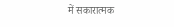में सकारात्मक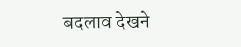बदलाव देखने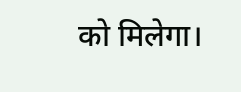को मिलेगा।